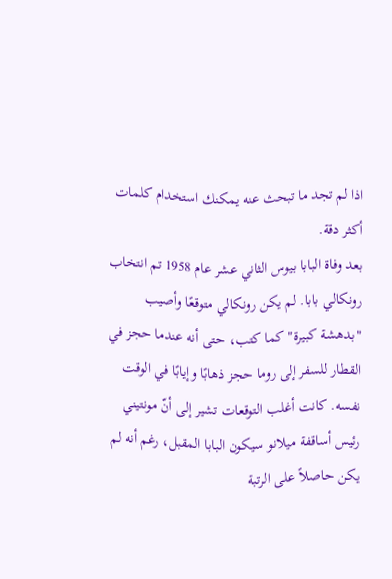اذا لم تجد ما تبحث عنه يمكنك استخدام كلمات أكثر دقة.
بعد وفاة البابا بيوس الثاني عشر عام 1958 تم انتخاب رونكالي بابا. لم يكن رونكالي متوقعًا وأصيب "بدهشة كبيرة" كما كتب، حتى أنه عندما حجز في القطار للسفر إلى روما حجز ذهابًا وإيابًا في الوقت نفسه. كانت أغلب التوقعات تشير إلى أنّ مونتيني رئيس أساقفة ميلانو سيكون البابا المقبل، رغم أنه لم يكن حاصلاً على الرتبة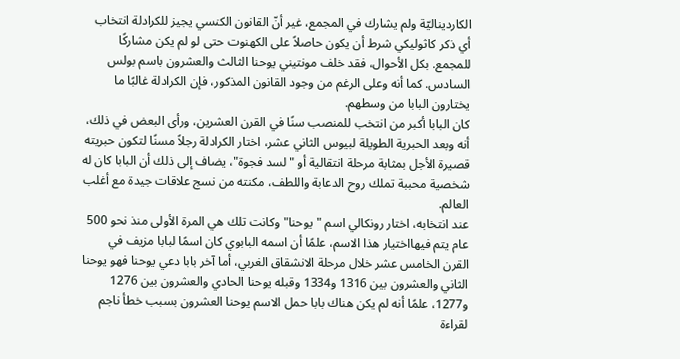الكارديناليّة ولم يشارك في المجمع، غير أنّ القانون الكنسي يجيز للكرادلة انتخاب أي ذكر كاثوليكي شرط أن يكون حاصلاً على الكهنوت حتى لو لم يكن مشاركًا للمجمع. بكل الأحوال، فقد خلف مونتيني يوحنا الثالث والعشرون باسم بولس السادس. كما أنه وعلى الرغم من وجود القانون المذكور، فإن الكرادلة غالبًا ما يختارون البابا من وسطهم.
كان البابا أكبر من انتخب للمنصب سنًا في القرن العشرين، ورأى البعض في ذلك، أنه وبعد الحبرية الطويلة لبيوس الثاني عشر، اختار الكرادلة رجلاً مسنًا لتكون حبريته قصيرة الأجل بمثابة مرحلة انتقالية أو "لسد فجوة"، يضاف إلى ذلك أن البابا كان له شخصية محببة تملك روح الدعابة واللطف، مكنته من نسج علاقات جيدة مع أغلب العالم.
عند انتخابه، اختار رونكالي اسم "يوحنا" وكانت تلك هي المرة الأولى منذ نحو 500 عام يتم فيهااختيار هذا الاسم، علمًا أن اسمه البابوي كان اسمًا لبابا مزيف في القرن الخامس عشر خلال مرحلة الانشقاق الغربي، أما آخر بابا دعي يوحنا فهو يوحنا الثاني والعشرون بين 1316 و1334 وقبله يوحنا الحادي والعشرون بين 1276 و1277، علمًا أنه لم يكن هناك بابا حمل الاسم يوحنا العشرون بسبب خطأ ناجم لقراءة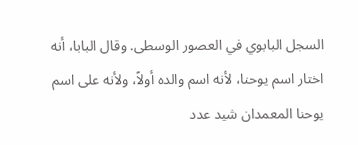السجل البابوي في العصور الوسطى. وقال البابا، أنه اختار اسم يوحنا، لأنه اسم والده أولاً، ولأنه على اسم يوحنا المعمدان شيد عدد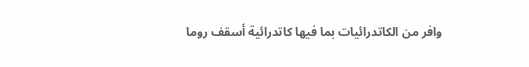وافر من الكاتدرائيات بما فيها كاتدرائية أسقف روما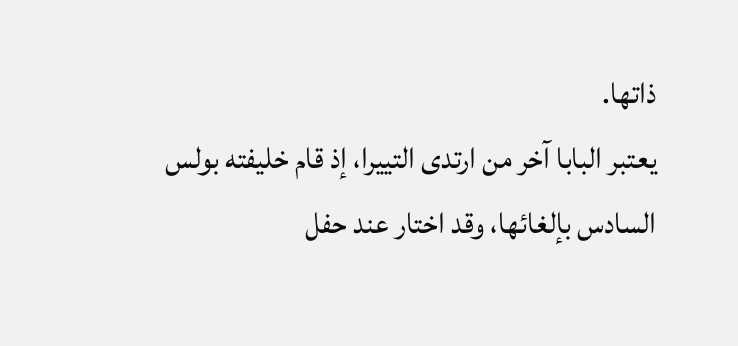ذاتها.
يعتبر البابا آخر من ارتدى التييرا، إذ قام خليفته بولس السادس بإلغائها، وقد اختار عند حفل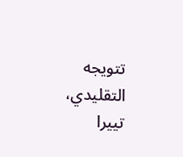تتويجه التقليدي، تييرا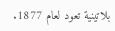بلاتينية تعود لعام 1877.